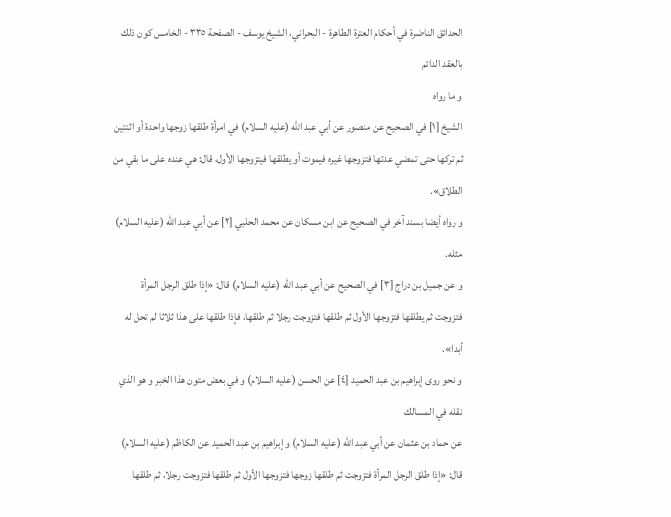الحدائق الناضرة في أحكام العترة الطاهرة - البحراني، الشيخ يوسف - الصفحة ٣٣٥ - الخامس كون ذلك بالعقد الدائم
و ما رواه
الشيخ [١] في الصحيح عن منصور عن أبي عبد الله (عليه السلام) في امرأة طلقها زوجها واحدة أو اثنتين ثم تركها حتى تمضي عدتها فتزوجها غيره فيموت أو يطلقها فيتزوجها الأول، قال: هي عنده على ما بقي من الطلاق».
و رواه أيضا بسند آخر في الصحيح عن ابن مسكان عن محمد الحلبي [٢] عن أبي عبد الله (عليه السلام) مثله.
و عن جميل بن دراج [٣] في الصحيح عن أبي عبد الله (عليه السلام) قال: «إذا طلق الرجل المرأة فتزوجت ثم يطلقها فتزوجها الأول ثم طلقها فتزوجت رجلا ثم طلقها، فإذا طلقها على هذا ثلاثا لم تحل له أبدا».
و نحو روى إبراهيم بن عبد الحميد [٤] عن الحسن (عليه السلام) و في بعض متون هذا الخبر و هو الذي نقله في المسالك
عن حماد بن عثمان عن أبي عبد الله (عليه السلام) و إبراهيم بن عبد الحميد عن الكاظم (عليه السلام) قال: «إذا طلق الرجل المرأة فتزوجت ثم طلقها زوجها فتزوجها الأول ثم طلقها فتزوجت رجلا، ثم طلقها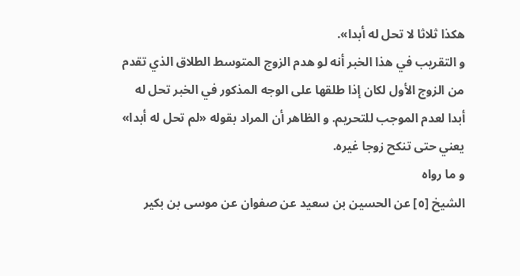هكذا ثلاثا لا تحل له أبدا».
و التقريب في هذا الخبر أنه لو هدم الزوج المتوسط الطلاق الذي تقدم من الزوج الأول لكان إذا طلقها على الوجه المذكور في الخبر تحل له أبدا لعدم الموجب للتحريم. و الظاهر أن المراد بقوله «لم تحل له أبدا» يعني حتى تنكح زوجا غيره.
و ما رواه
الشيخ [٥] عن الحسين بن سعيد عن صفوان عن موسى بن بكير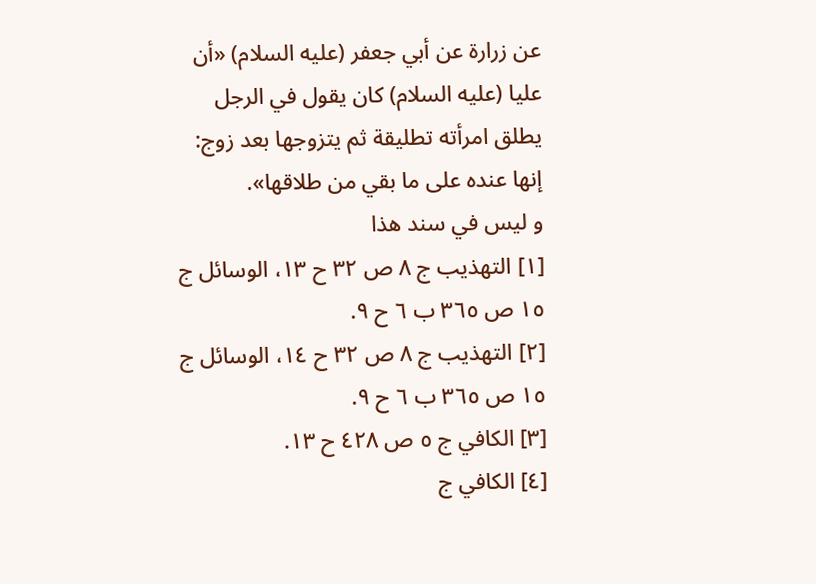عن زرارة عن أبي جعفر (عليه السلام) «أن عليا (عليه السلام) كان يقول في الرجل يطلق امرأته تطليقة ثم يتزوجها بعد زوج: إنها عنده على ما بقي من طلاقها».
و ليس في سند هذا
[١] التهذيب ج ٨ ص ٣٢ ح ١٣، الوسائل ج ١٥ ص ٣٦٥ ب ٦ ح ٩.
[٢] التهذيب ج ٨ ص ٣٢ ح ١٤، الوسائل ج ١٥ ص ٣٦٥ ب ٦ ح ٩.
[٣] الكافي ج ٥ ص ٤٢٨ ح ١٣.
[٤] الكافي ج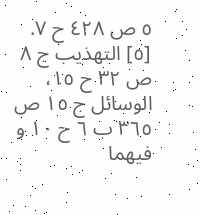٥ ص ٤٢٨ ح ٧.
[٥] التهذيب ج ٨ ص ٣٢ ح ١٥، الوسائل ج ١٥ ص ٣٦٥ ب ٦ ح ١٠ و فيهما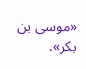«موسى بن بكر».